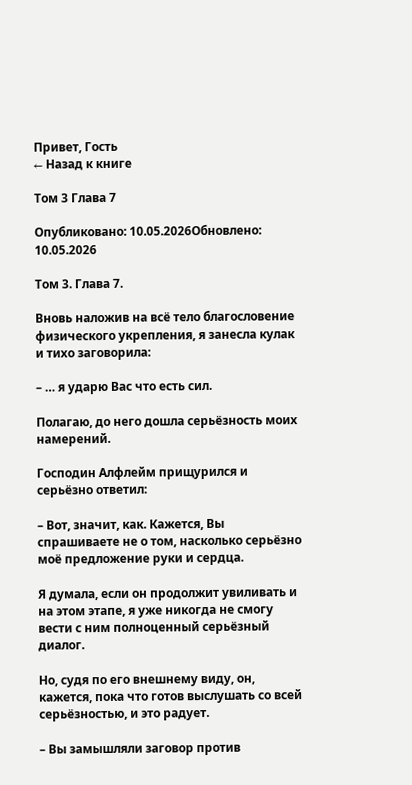Привет, Гость
← Назад к книге

Том 3 Глава 7

Опубликовано: 10.05.2026Обновлено: 10.05.2026

Том 3. Глава 7.

Вновь наложив на всё тело благословение физического укрепления, я занесла кулак и тихо заговорила:

– … я ударю Вас что есть сил.

Полагаю, до него дошла серьёзность моих намерений.

Господин Алфлейм прищурился и серьёзно ответил:

– Вот, значит, как. Кажется, Вы спрашиваете не о том, насколько серьёзно моё предложение руки и сердца.

Я думала, если он продолжит увиливать и на этом этапе, я уже никогда не смогу вести с ним полноценный серьёзный диалог.

Но, судя по его внешнему виду, он, кажется, пока что готов выслушать со всей серьёзностью, и это радует.

– Вы замышляли заговор против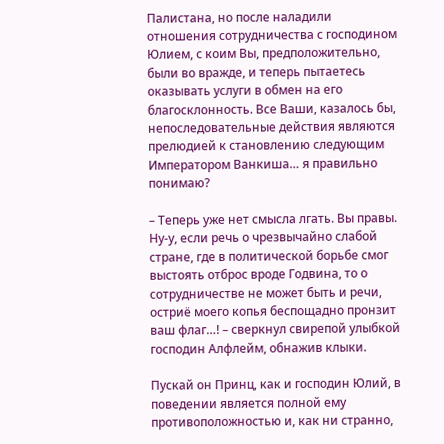Палистана, но после наладили отношения сотрудничества с господином Юлием, с коим Вы, предположительно, были во вражде, и теперь пытаетесь оказывать услуги в обмен на его благосклонность. Все Ваши, казалось бы, непоследовательные действия являются прелюдией к становлению следующим Императором Ванкиша… я правильно понимаю?

– Теперь уже нет смысла лгать. Вы правы. Ну-у, если речь о чрезвычайно слабой стране, где в политической борьбе смог выстоять отброс вроде Годвина, то о сотрудничестве не может быть и речи, остриё моего копья беспощадно пронзит ваш флаг…! – сверкнул свирепой улыбкой господин Алфлейм, обнажив клыки.

Пускай он Принц, как и господин Юлий, в поведении является полной ему противоположностью и, как ни странно,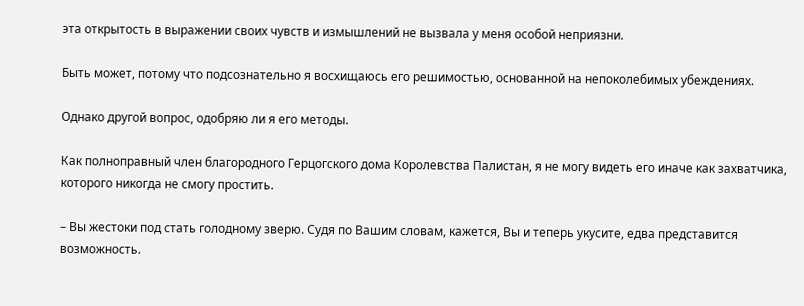эта открытость в выражении своих чувств и измышлений не вызвала у меня особой неприязни.

Быть может, потому что подсознательно я восхищаюсь его решимостью, основанной на непоколебимых убеждениях.

Однако другой вопрос, одобряю ли я его методы.

Как полноправный член благородного Герцогского дома Королевства Палистан, я не могу видеть его иначе как захватчика, которого никогда не смогу простить.

– Вы жестоки под стать голодному зверю. Судя по Вашим словам, кажется, Вы и теперь укусите, едва представится возможность.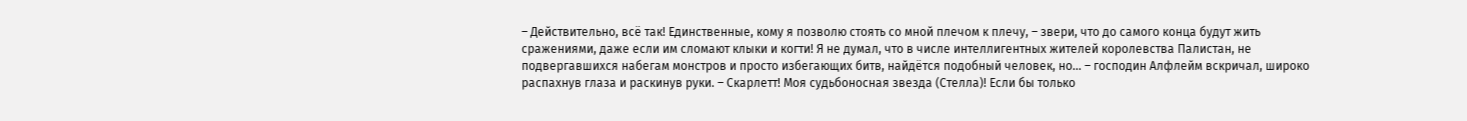– Действительно, всё так! Единственные, кому я позволю стоять со мной плечом к плечу, – звери, что до самого конца будут жить сражениями, даже если им сломают клыки и когти! Я не думал, что в числе интеллигентных жителей королевства Палистан, не подвергавшихся набегам монстров и просто избегающих битв, найдётся подобный человек, но… – господин Алфлейм вскричал, широко распахнув глаза и раскинув руки. – Скарлетт! Моя судьбоносная звезда (Стелла)! Если бы только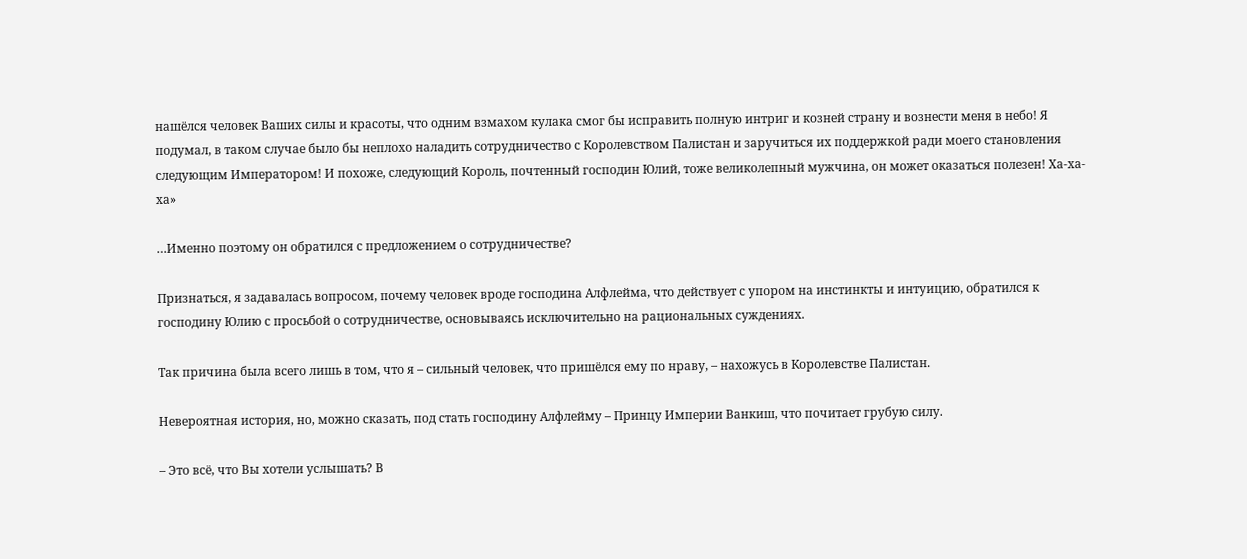нашёлся человек Ваших силы и красоты, что одним взмахом кулака смог бы исправить полную интриг и козней страну и вознести меня в небо! Я подумал, в таком случае было бы неплохо наладить сотрудничество с Королевством Палистан и заручиться их поддержкой ради моего становления следующим Императором! И похоже, следующий Король, почтенный господин Юлий, тоже великолепный мужчина, он может оказаться полезен! Ха-ха-ха»

…Именно поэтому он обратился с предложением о сотрудничестве?

Признаться, я задавалась вопросом, почему человек вроде господина Алфлейма, что действует с упором на инстинкты и интуицию, обратился к господину Юлию с просьбой о сотрудничестве, основываясь исключительно на рациональных суждениях.

Так причина была всего лишь в том, что я – сильный человек, что пришёлся ему по нраву, – нахожусь в Королевстве Палистан.

Невероятная история, но, можно сказать, под стать господину Алфлейму – Принцу Империи Ванкиш, что почитает грубую силу.

– Это всё, что Вы хотели услышать? В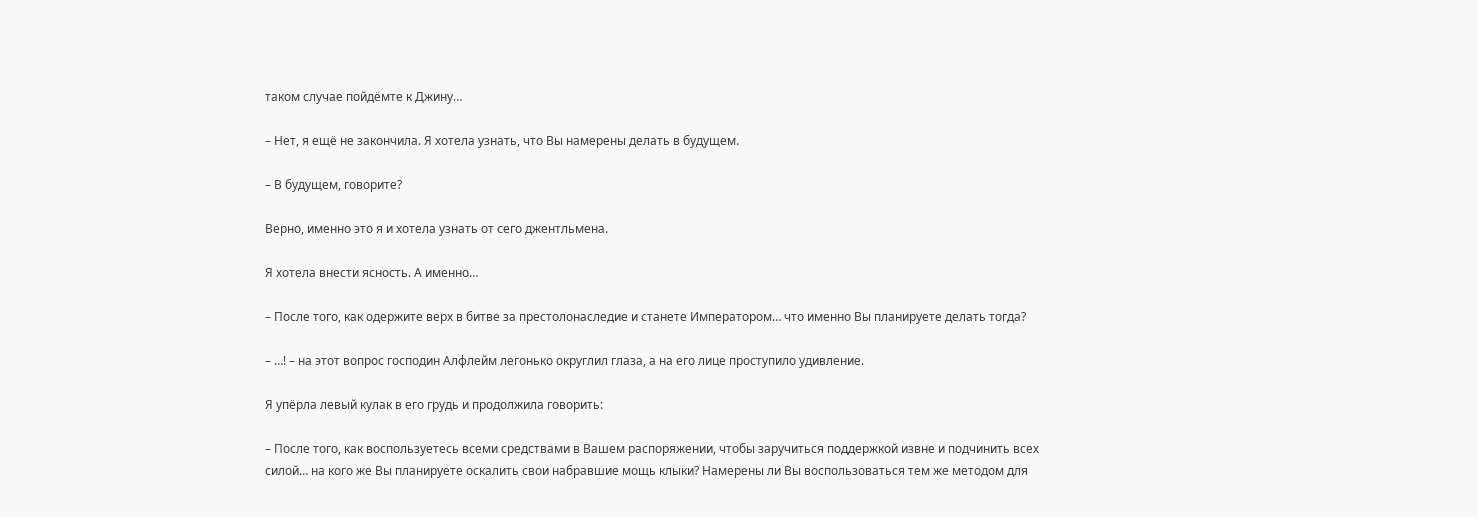таком случае пойдёмте к Джину…

– Нет, я ещё не закончила. Я хотела узнать, что Вы намерены делать в будущем.

– В будущем, говорите?

Верно, именно это я и хотела узнать от сего джентльмена.

Я хотела внести ясность. А именно…

– После того, как одержите верх в битве за престолонаследие и станете Императором… что именно Вы планируете делать тогда?

– …! – на этот вопрос господин Алфлейм легонько округлил глаза, а на его лице проступило удивление.

Я упёрла левый кулак в его грудь и продолжила говорить:

– После того, как воспользуетесь всеми средствами в Вашем распоряжении, чтобы заручиться поддержкой извне и подчинить всех силой… на кого же Вы планируете оскалить свои набравшие мощь клыки? Намерены ли Вы воспользоваться тем же методом для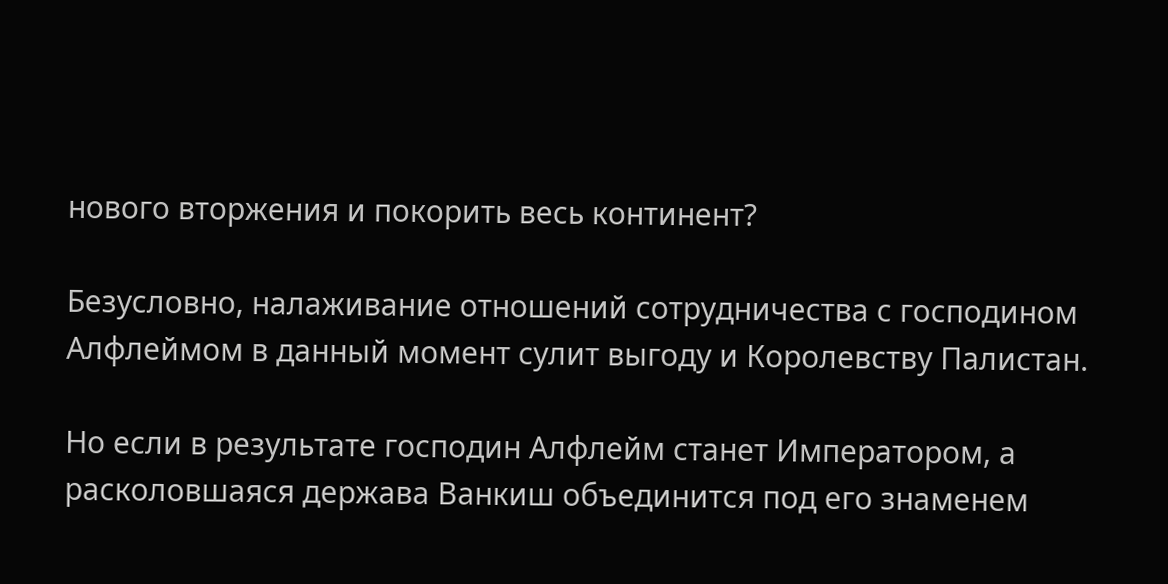нового вторжения и покорить весь континент?

Безусловно, налаживание отношений сотрудничества с господином Алфлеймом в данный момент сулит выгоду и Королевству Палистан.

Но если в результате господин Алфлейм станет Императором, а расколовшаяся держава Ванкиш объединится под его знаменем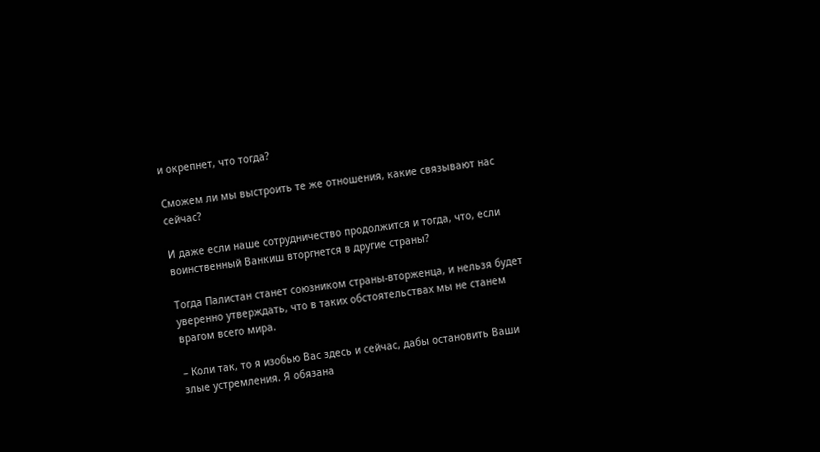и окрепнет, что тогда?

Сможем ли мы выстроить те же отношения, какие связывают нас сейчас?

И даже если наше сотрудничество продолжится и тогда, что, если воинственный Ванкиш вторгнется в другие страны?

Тогда Палистан станет союзником страны-вторженца, и нельзя будет уверенно утверждать, что в таких обстоятельствах мы не станем врагом всего мира.

– Коли так, то я изобью Вас здесь и сейчас, дабы остановить Ваши злые устремления. Я обязана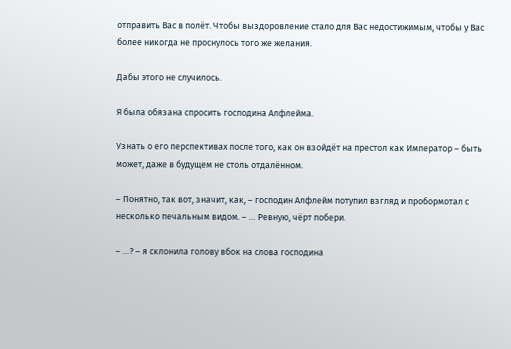отправить Вас в полёт. Чтобы выздоровление стало для Вас недостижимым, чтобы у Вас более никогда не проснулось того же желания.

Дабы этого не случилось.

Я была обязана спросить господина Алфлейма.

Узнать о его перспективах после того, как он взойдёт на престол как Император – быть может, даже в будущем не столь отдалённом.

– Понятно, так вот, значит, как, – господин Алфлейм потупил взгляд и пробормотал с несколько печальным видом. – … Ревную, чёрт побери.

– …? – я склонила голову вбок на слова господина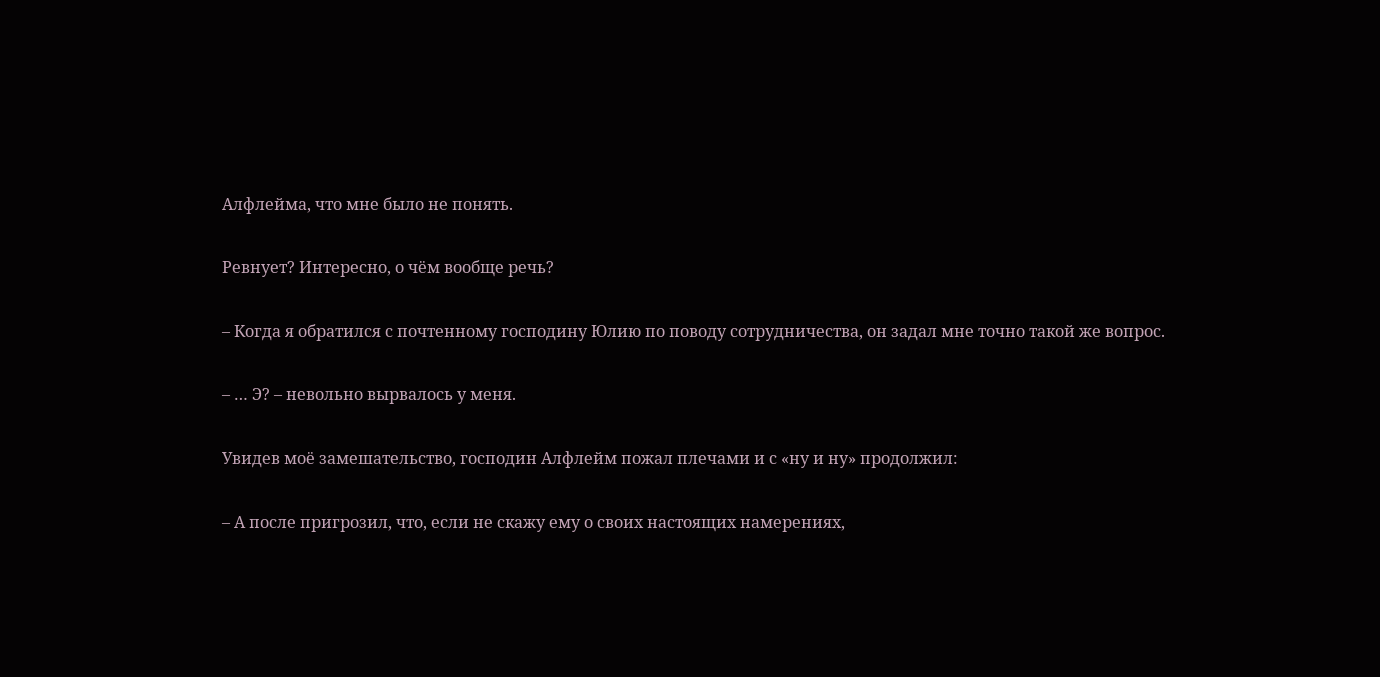Алфлейма, что мне было не понять.

Ревнует? Интересно, о чём вообще речь?

– Когда я обратился с почтенному господину Юлию по поводу сотрудничества, он задал мне точно такой же вопрос.

– … Э? – невольно вырвалось у меня.

Увидев моё замешательство, господин Алфлейм пожал плечами и с «ну и ну» продолжил:

– А после пригрозил, что, если не скажу ему о своих настоящих намерениях,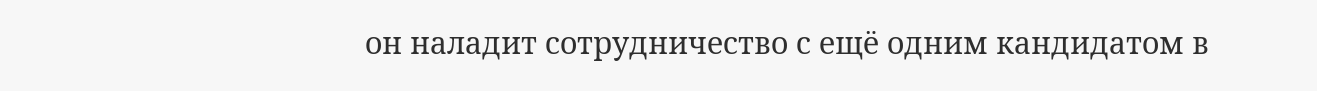он наладит сотрудничество с ещё одним кандидатом в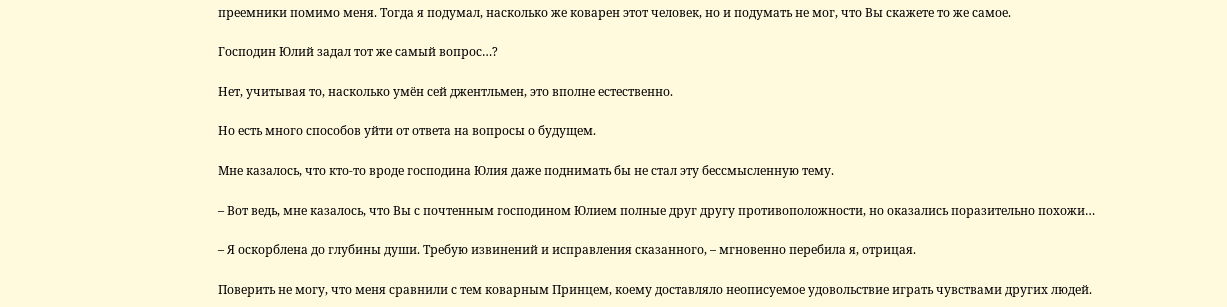преемники помимо меня. Тогда я подумал, насколько же коварен этот человек, но и подумать не мог, что Вы скажете то же самое.

Господин Юлий задал тот же самый вопрос…?

Нет, учитывая то, насколько умён сей джентльмен, это вполне естественно.

Но есть много способов уйти от ответа на вопросы о будущем.

Мне казалось, что кто-то вроде господина Юлия даже поднимать бы не стал эту бессмысленную тему.

– Вот ведь, мне казалось, что Вы с почтенным господином Юлием полные друг другу противоположности, но оказались поразительно похожи…

– Я оскорблена до глубины души. Требую извинений и исправления сказанного, – мгновенно перебила я, отрицая.

Поверить не могу, что меня сравнили с тем коварным Принцем, коему доставляло неописуемое удовольствие играть чувствами других людей.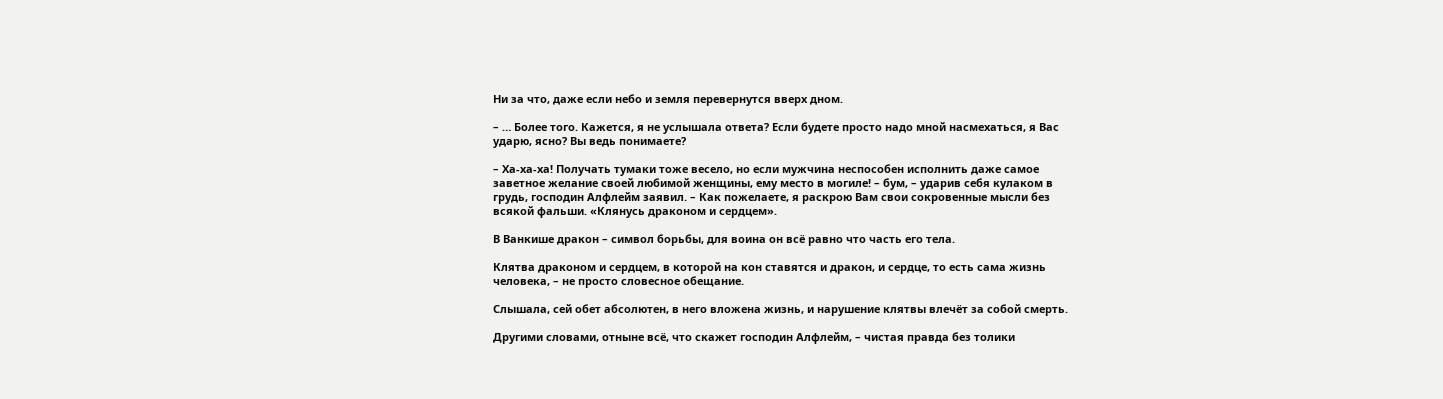Ни за что, даже если небо и земля перевернутся вверх дном.

– … Более того. Кажется, я не услышала ответа? Если будете просто надо мной насмехаться, я Вас ударю, ясно? Вы ведь понимаете?

– Ха-ха-ха! Получать тумаки тоже весело, но если мужчина неспособен исполнить даже самое заветное желание своей любимой женщины, ему место в могиле! – бум, – ударив себя кулаком в грудь, господин Алфлейм заявил. – Как пожелаете, я раскрою Вам свои сокровенные мысли без всякой фальши. «Клянусь драконом и сердцем».

В Ванкише дракон – символ борьбы, для воина он всё равно что часть его тела.

Клятва драконом и сердцем, в которой на кон ставятся и дракон, и сердце, то есть сама жизнь человека, – не просто словесное обещание.

Слышала, сей обет абсолютен, в него вложена жизнь, и нарушение клятвы влечёт за собой смерть.

Другими словами, отныне всё, что скажет господин Алфлейм, – чистая правда без толики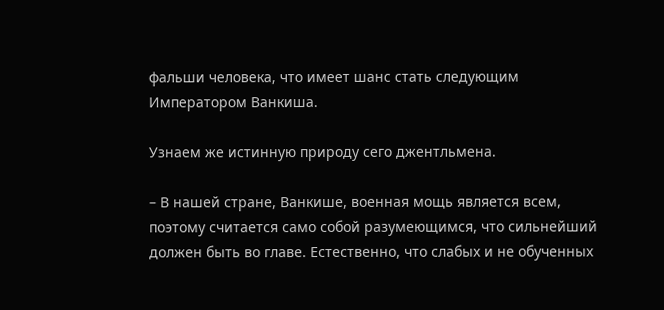фальши человека, что имеет шанс стать следующим Императором Ванкиша.

Узнаем же истинную природу сего джентльмена.

– В нашей стране, Ванкише, военная мощь является всем, поэтому считается само собой разумеющимся, что сильнейший должен быть во главе. Естественно, что слабых и не обученных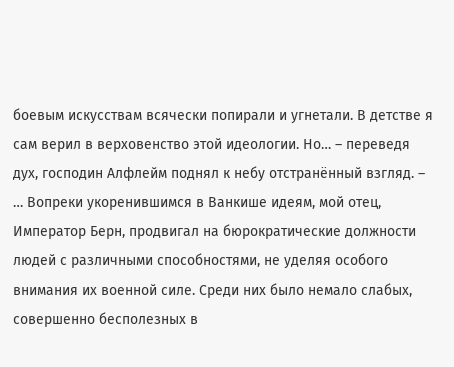боевым искусствам всячески попирали и угнетали. В детстве я сам верил в верховенство этой идеологии. Но… – переведя дух, господин Алфлейм поднял к небу отстранённый взгляд. – … Вопреки укоренившимся в Ванкише идеям, мой отец, Император Берн, продвигал на бюрократические должности людей с различными способностями, не уделяя особого внимания их военной силе. Среди них было немало слабых, совершенно бесполезных в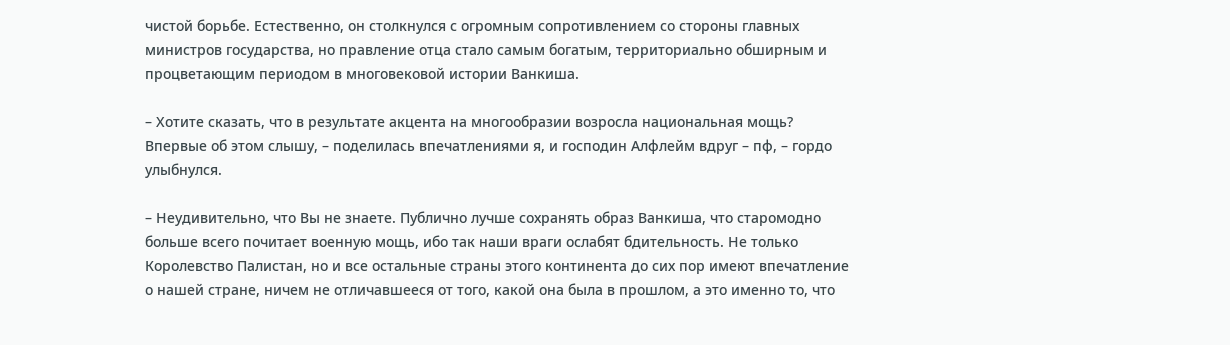чистой борьбе. Естественно, он столкнулся с огромным сопротивлением со стороны главных министров государства, но правление отца стало самым богатым, территориально обширным и процветающим периодом в многовековой истории Ванкиша.

– Хотите сказать, что в результате акцента на многообразии возросла национальная мощь? Впервые об этом слышу, – поделилась впечатлениями я, и господин Алфлейм вдруг – пф, – гордо улыбнулся.

– Неудивительно, что Вы не знаете. Публично лучше сохранять образ Ванкиша, что старомодно больше всего почитает военную мощь, ибо так наши враги ослабят бдительность. Не только Королевство Палистан, но и все остальные страны этого континента до сих пор имеют впечатление о нашей стране, ничем не отличавшееся от того, какой она была в прошлом, а это именно то, что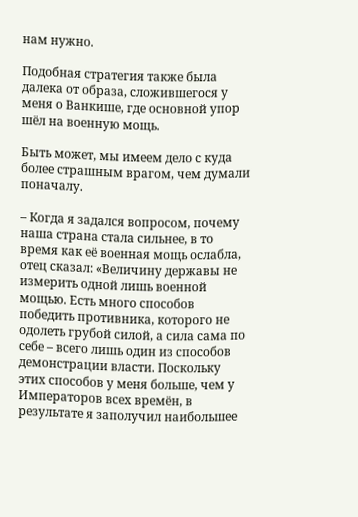нам нужно.

Подобная стратегия также была далека от образа, сложившегося у меня о Ванкише, где основной упор шёл на военную мощь.

Быть может, мы имеем дело с куда более страшным врагом, чем думали поначалу.

– Когда я задался вопросом, почему наша страна стала сильнее, в то время как её военная мощь ослабла, отец сказал: «Величину державы не измерить одной лишь военной мощью. Есть много способов победить противника, которого не одолеть грубой силой, а сила сама по себе – всего лишь один из способов демонстрации власти. Поскольку этих способов у меня больше, чем у Императоров всех времён, в результате я заполучил наибольшее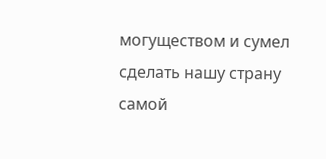могуществом и сумел сделать нашу страну самой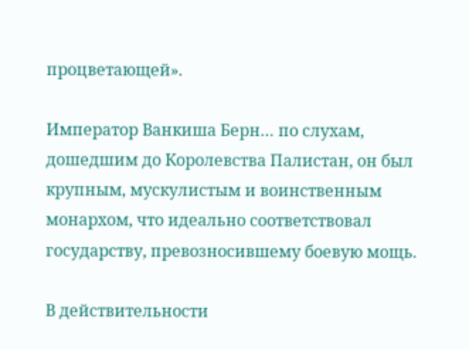процветающей».

Император Ванкиша Берн… по слухам, дошедшим до Королевства Палистан, он был крупным, мускулистым и воинственным монархом, что идеально соответствовал государству, превозносившему боевую мощь.

В действительности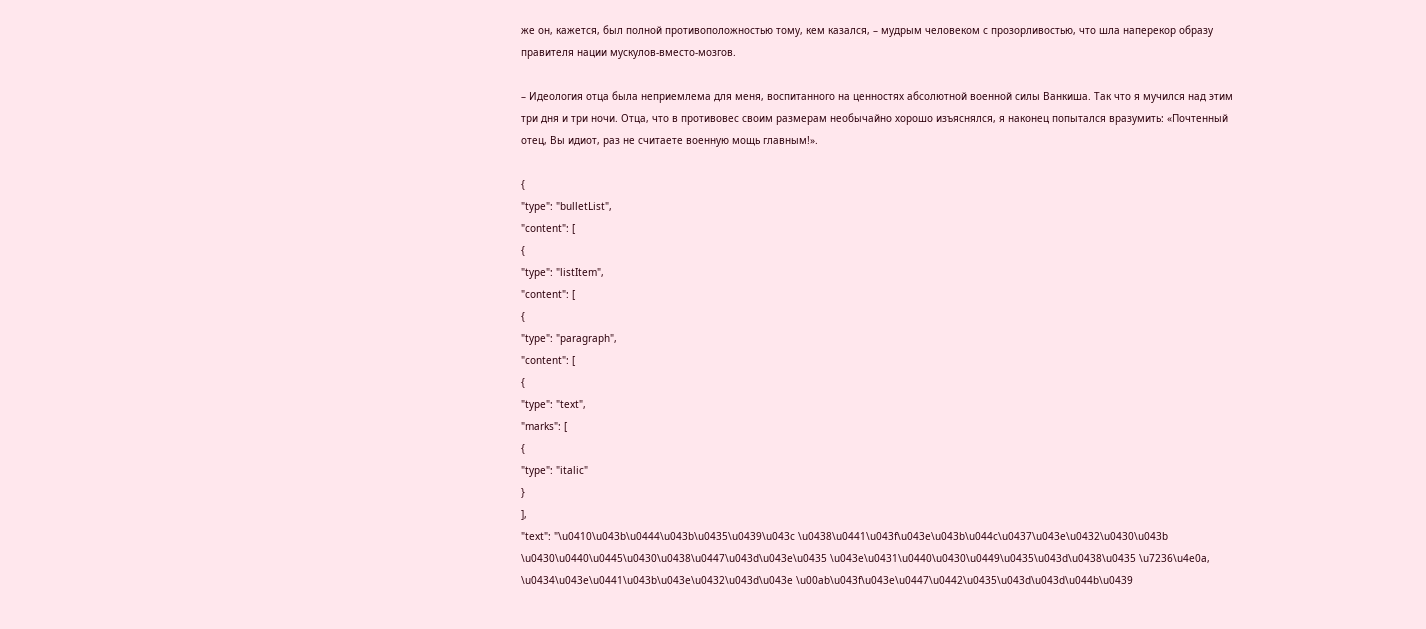же он, кажется, был полной противоположностью тому, кем казался, – мудрым человеком с прозорливостью, что шла наперекор образу правителя нации мускулов-вместо-мозгов.

– Идеология отца была неприемлема для меня, воспитанного на ценностях абсолютной военной силы Ванкиша. Так что я мучился над этим три дня и три ночи. Отца, что в противовес своим размерам необычайно хорошо изъяснялся, я наконец попытался вразумить: «Почтенный отец, Вы идиот, раз не считаете военную мощь главным!».

{
"type": "bulletList",
"content": [
{
"type": "listItem",
"content": [
{
"type": "paragraph",
"content": [
{
"type": "text",
"marks": [
{
"type": "italic"
}
],
"text": "\u0410\u043b\u0444\u043b\u0435\u0439\u043c \u0438\u0441\u043f\u043e\u043b\u044c\u0437\u043e\u0432\u0430\u043b \u0430\u0440\u0445\u0430\u0438\u0447\u043d\u043e\u0435 \u043e\u0431\u0440\u0430\u0449\u0435\u043d\u0438\u0435 \u7236\u4e0a, \u0434\u043e\u0441\u043b\u043e\u0432\u043d\u043e \u00ab\u043f\u043e\u0447\u0442\u0435\u043d\u043d\u044b\u0439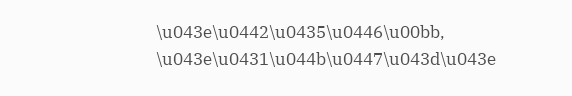\u043e\u0442\u0435\u0446\u00bb, \u043e\u0431\u044b\u0447\u043d\u043e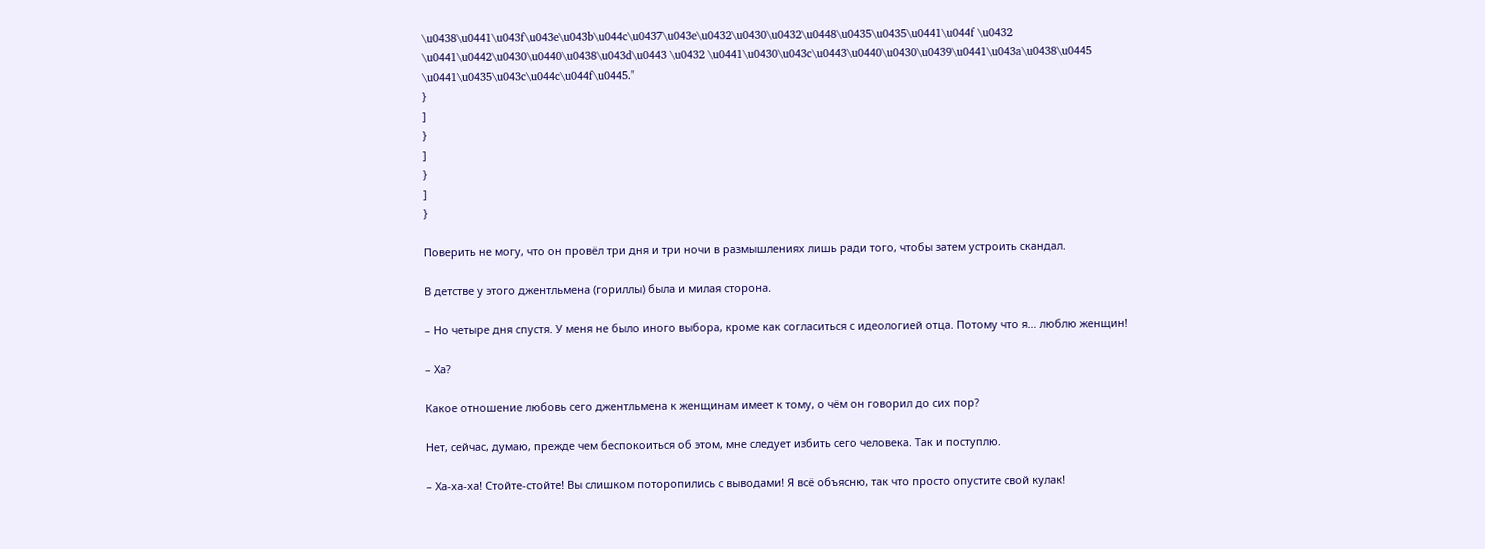\u0438\u0441\u043f\u043e\u043b\u044c\u0437\u043e\u0432\u0430\u0432\u0448\u0435\u0435\u0441\u044f \u0432 \u0441\u0442\u0430\u0440\u0438\u043d\u0443 \u0432 \u0441\u0430\u043c\u0443\u0440\u0430\u0439\u0441\u043a\u0438\u0445 \u0441\u0435\u043c\u044c\u044f\u0445."
}
]
}
]
}
]
}

Поверить не могу, что он провёл три дня и три ночи в размышлениях лишь ради того, чтобы затем устроить скандал.

В детстве у этого джентльмена (гориллы) была и милая сторона.

– Но четыре дня спустя. У меня не было иного выбора, кроме как согласиться с идеологией отца. Потому что я… люблю женщин!

– Ха?

Какое отношение любовь сего джентльмена к женщинам имеет к тому, о чём он говорил до сих пор?

Нет, сейчас, думаю, прежде чем беспокоиться об этом, мне следует избить сего человека. Так и поступлю.

– Ха-ха-ха! Стойте-стойте! Вы слишком поторопились с выводами! Я всё объясню, так что просто опустите свой кулак!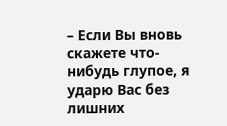– Если Вы вновь скажете что-нибудь глупое, я ударю Вас без лишних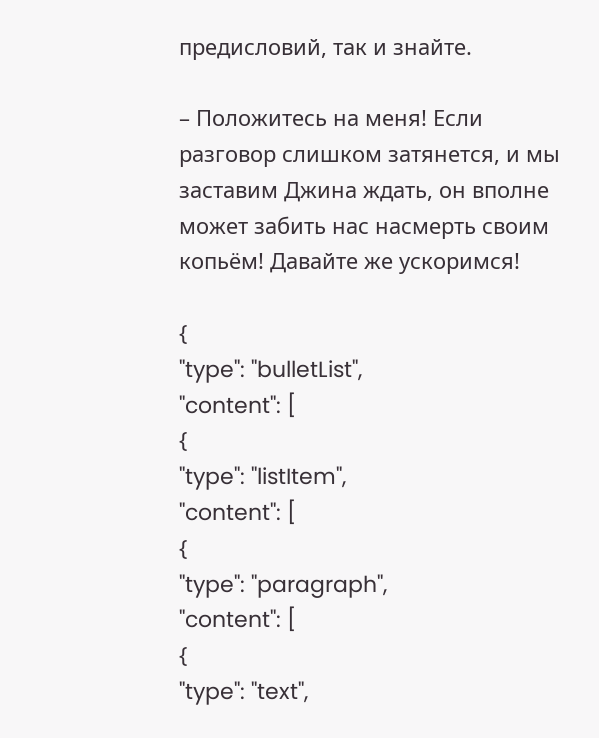предисловий, так и знайте.

– Положитесь на меня! Если разговор слишком затянется, и мы заставим Джина ждать, он вполне может забить нас насмерть своим копьём! Давайте же ускоримся!

{
"type": "bulletList",
"content": [
{
"type": "listItem",
"content": [
{
"type": "paragraph",
"content": [
{
"type": "text",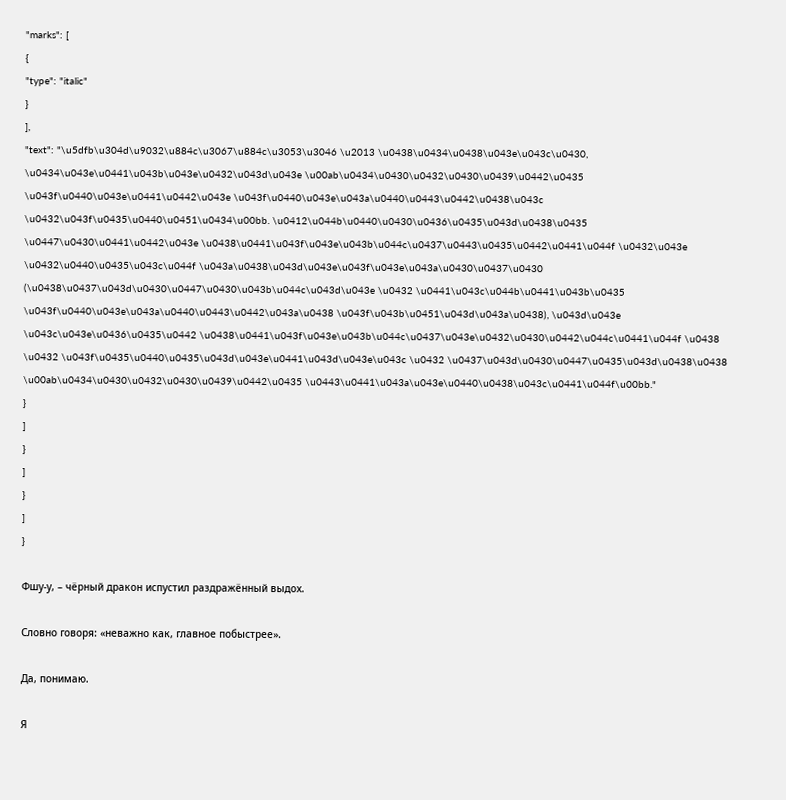"marks": [
{
"type": "italic"
}
],
"text": "\u5dfb\u304d\u9032\u884c\u3067\u884c\u3053\u3046 \u2013 \u0438\u0434\u0438\u043e\u043c\u0430, \u0434\u043e\u0441\u043b\u043e\u0432\u043d\u043e \u00ab\u0434\u0430\u0432\u0430\u0439\u0442\u0435 \u043f\u0440\u043e\u0441\u0442\u043e \u043f\u0440\u043e\u043a\u0440\u0443\u0442\u0438\u043c \u0432\u043f\u0435\u0440\u0451\u0434\u00bb. \u0412\u044b\u0440\u0430\u0436\u0435\u043d\u0438\u0435 \u0447\u0430\u0441\u0442\u043e \u0438\u0441\u043f\u043e\u043b\u044c\u0437\u0443\u0435\u0442\u0441\u044f \u0432\u043e \u0432\u0440\u0435\u043c\u044f \u043a\u0438\u043d\u043e\u043f\u043e\u043a\u0430\u0437\u0430 (\u0438\u0437\u043d\u0430\u0447\u0430\u043b\u044c\u043d\u043e \u0432 \u0441\u043c\u044b\u0441\u043b\u0435 \u043f\u0440\u043e\u043a\u0440\u0443\u0442\u043a\u0438 \u043f\u043b\u0451\u043d\u043a\u0438), \u043d\u043e \u043c\u043e\u0436\u0435\u0442 \u0438\u0441\u043f\u043e\u043b\u044c\u0437\u043e\u0432\u0430\u0442\u044c\u0441\u044f \u0438 \u0432 \u043f\u0435\u0440\u0435\u043d\u043e\u0441\u043d\u043e\u043c \u0432 \u0437\u043d\u0430\u0447\u0435\u043d\u0438\u0438 \u00ab\u0434\u0430\u0432\u0430\u0439\u0442\u0435 \u0443\u0441\u043a\u043e\u0440\u0438\u043c\u0441\u044f\u00bb."
}
]
}
]
}
]
}

Фшу-у, – чёрный дракон испустил раздражённый выдох.

Словно говоря: «неважно как, главное побыстрее».

Да, понимаю.

Я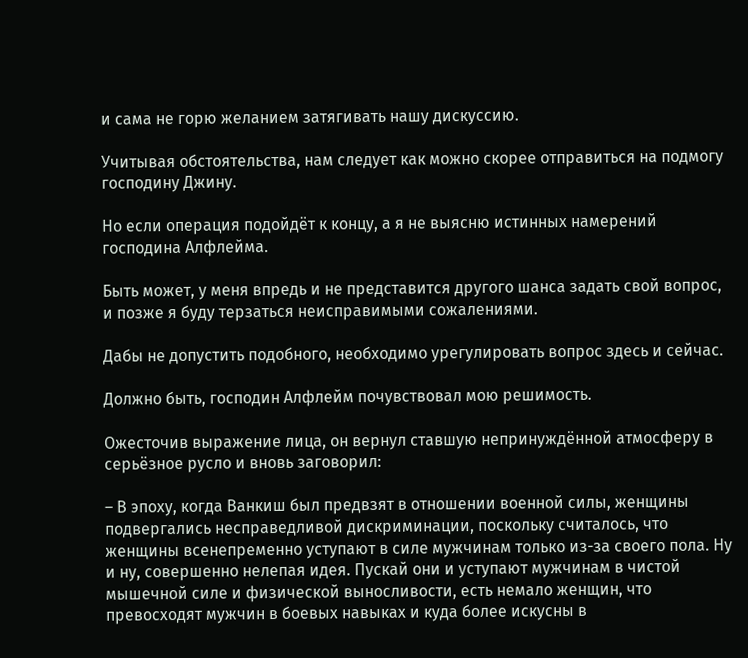и сама не горю желанием затягивать нашу дискуссию.

Учитывая обстоятельства, нам следует как можно скорее отправиться на подмогу господину Джину.

Но если операция подойдёт к концу, а я не выясню истинных намерений господина Алфлейма.

Быть может, у меня впредь и не представится другого шанса задать свой вопрос, и позже я буду терзаться неисправимыми сожалениями.

Дабы не допустить подобного, необходимо урегулировать вопрос здесь и сейчас.

Должно быть, господин Алфлейм почувствовал мою решимость.

Ожесточив выражение лица, он вернул ставшую непринуждённой атмосферу в серьёзное русло и вновь заговорил:

– В эпоху, когда Ванкиш был предвзят в отношении военной силы, женщины подвергались несправедливой дискриминации, поскольку считалось, что женщины всенепременно уступают в силе мужчинам только из-за своего пола. Ну и ну, совершенно нелепая идея. Пускай они и уступают мужчинам в чистой мышечной силе и физической выносливости, есть немало женщин, что превосходят мужчин в боевых навыках и куда более искусны в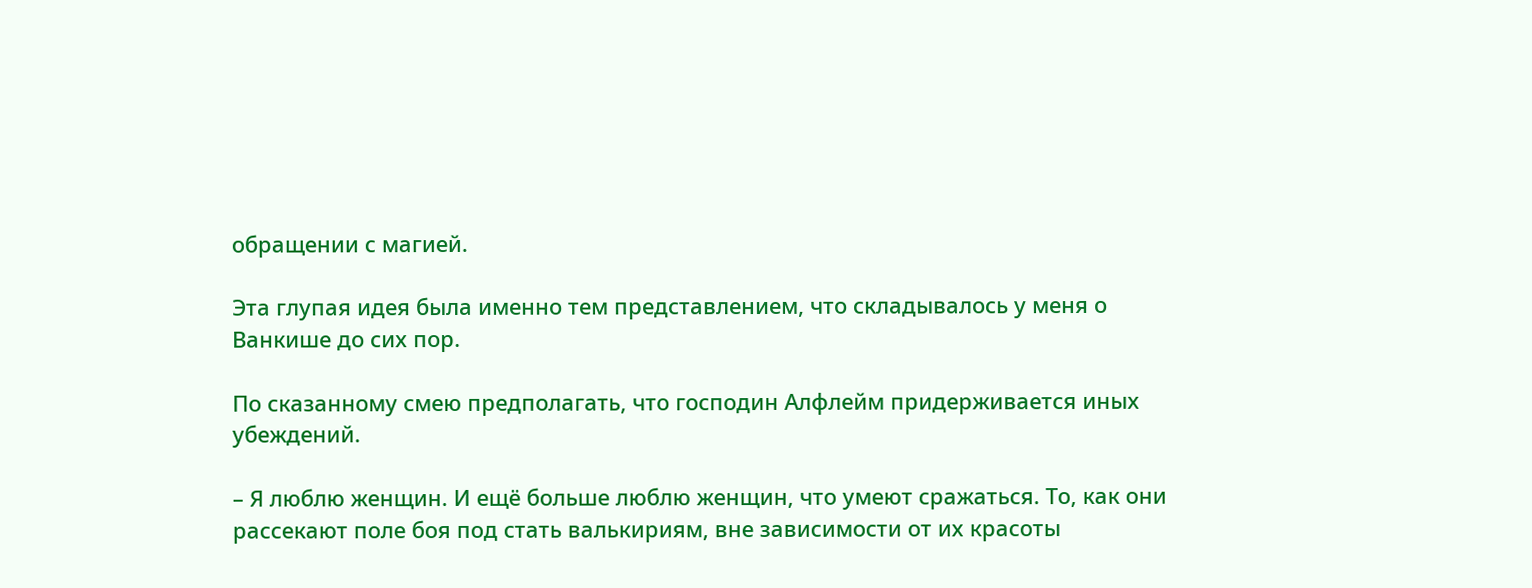обращении с магией.

Эта глупая идея была именно тем представлением, что складывалось у меня о Ванкише до сих пор.

По сказанному смею предполагать, что господин Алфлейм придерживается иных убеждений.

– Я люблю женщин. И ещё больше люблю женщин, что умеют сражаться. То, как они рассекают поле боя под стать валькириям, вне зависимости от их красоты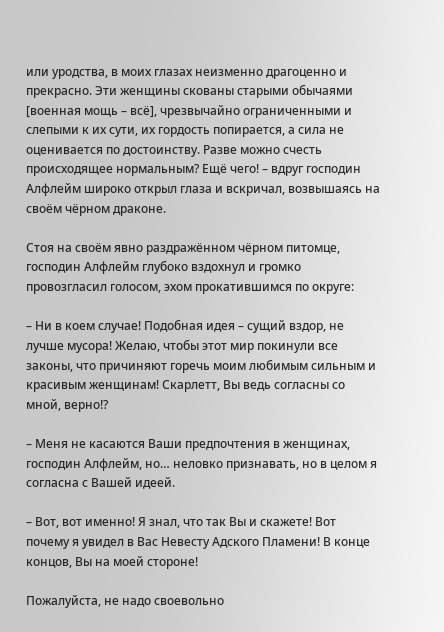или уродства, в моих глазах неизменно драгоценно и прекрасно. Эти женщины скованы старыми обычаями [военная мощь – всё], чрезвычайно ограниченными и слепыми к их сути, их гордость попирается, а сила не оценивается по достоинству. Разве можно счесть происходящее нормальным? Ещё чего! – вдруг господин Алфлейм широко открыл глаза и вскричал, возвышаясь на своём чёрном драконе.

Стоя на своём явно раздражённом чёрном питомце, господин Алфлейм глубоко вздохнул и громко провозгласил голосом, эхом прокатившимся по округе:

– Ни в коем случае! Подобная идея – сущий вздор, не лучше мусора! Желаю, чтобы этот мир покинули все законы, что причиняют горечь моим любимым сильным и красивым женщинам! Скарлетт, Вы ведь согласны со мной, верно!?

– Меня не касаются Ваши предпочтения в женщинах, господин Алфлейм, но… неловко признавать, но в целом я согласна с Вашей идеей.

– Вот, вот именно! Я знал, что так Вы и скажете! Вот почему я увидел в Вас Невесту Адского Пламени! В конце концов, Вы на моей стороне!

Пожалуйста, не надо своевольно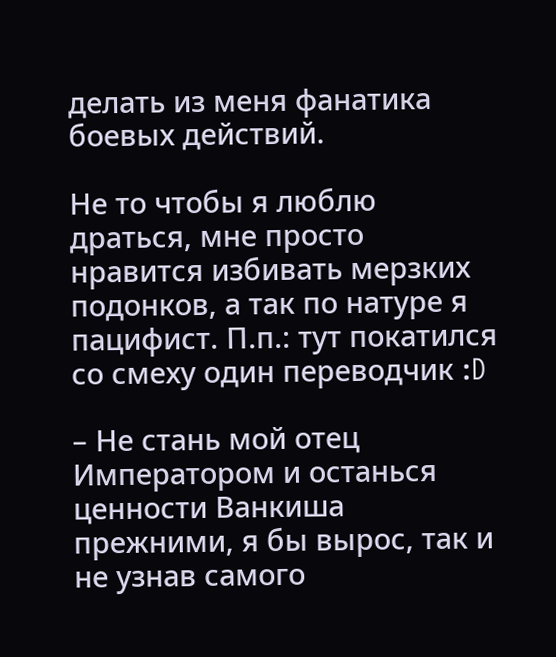делать из меня фанатика боевых действий.

Не то чтобы я люблю драться, мне просто нравится избивать мерзких подонков, а так по натуре я пацифист. П.п.: тут покатился со смеху один переводчик :D

– Не стань мой отец Императором и останься ценности Ванкиша прежними, я бы вырос, так и не узнав самого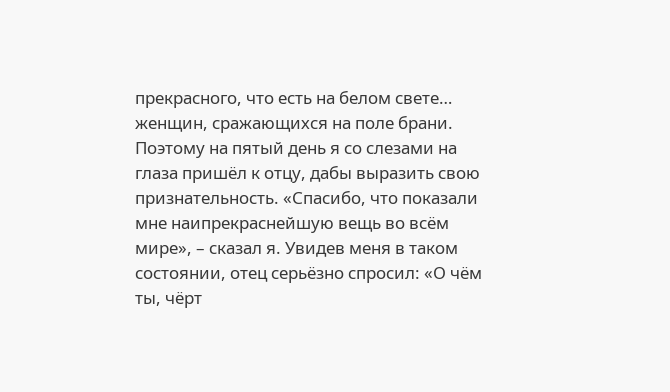прекрасного, что есть на белом свете… женщин, сражающихся на поле брани. Поэтому на пятый день я со слезами на глаза пришёл к отцу, дабы выразить свою признательность. «Спасибо, что показали мне наипрекраснейшую вещь во всём мире», – сказал я. Увидев меня в таком состоянии, отец серьёзно спросил: «О чём ты, чёрт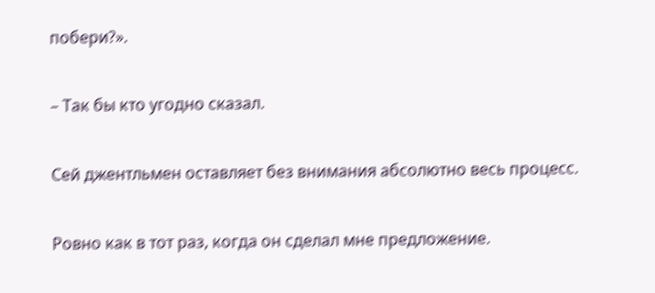побери?».

– Так бы кто угодно сказал.

Сей джентльмен оставляет без внимания абсолютно весь процесс.

Ровно как в тот раз, когда он сделал мне предложение.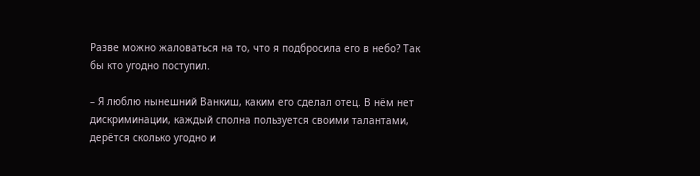Разве можно жаловаться на то, что я подбросила его в небо? Так бы кто угодно поступил.

– Я люблю нынешний Ванкиш, каким его сделал отец. В нём нет дискриминации, каждый сполна пользуется своими талантами, дерётся сколько угодно и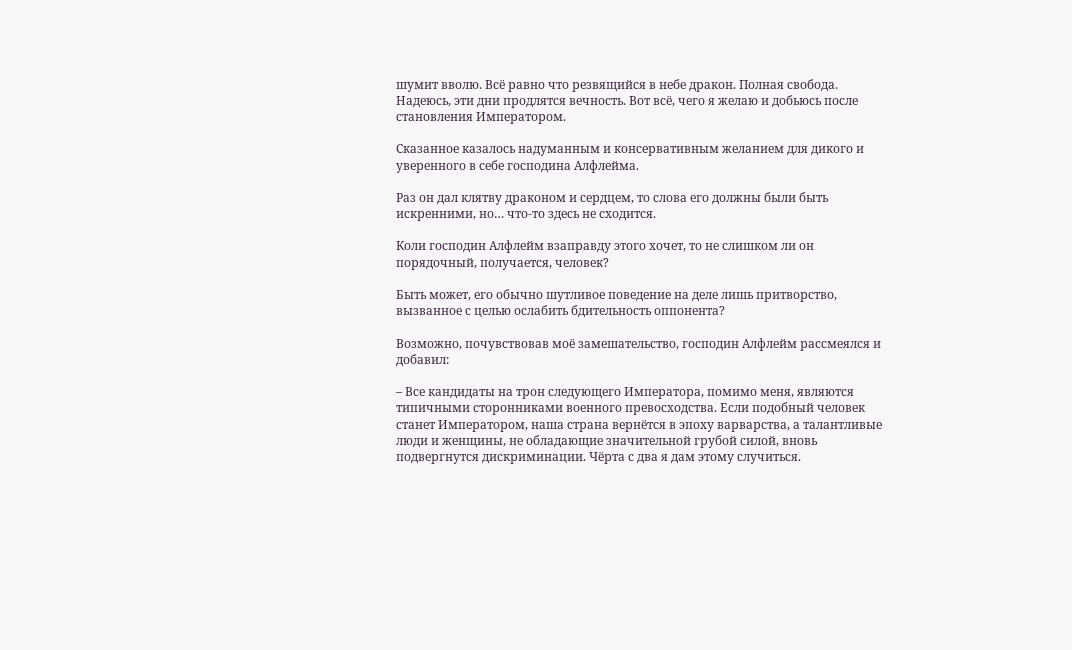шумит вволю. Всё равно что резвящийся в небе дракон. Полная свобода. Надеюсь, эти дни продлятся вечность. Вот всё, чего я желаю и добьюсь после становления Императором.

Сказанное казалось надуманным и консервативным желанием для дикого и уверенного в себе господина Алфлейма.

Раз он дал клятву драконом и сердцем, то слова его должны были быть искренними, но… что-то здесь не сходится.

Коли господин Алфлейм взаправду этого хочет, то не слишком ли он порядочный, получается, человек?

Быть может, его обычно шутливое поведение на деле лишь притворство, вызванное с целью ослабить бдительность оппонента?

Возможно, почувствовав моё замешательство, господин Алфлейм рассмеялся и добавил:

– Все кандидаты на трон следующего Императора, помимо меня, являются типичными сторонниками военного превосходства. Если подобный человек станет Императором, наша страна вернётся в эпоху варварства, а талантливые люди и женщины, не обладающие значительной грубой силой, вновь подвергнутся дискриминации. Чёрта с два я дам этому случиться.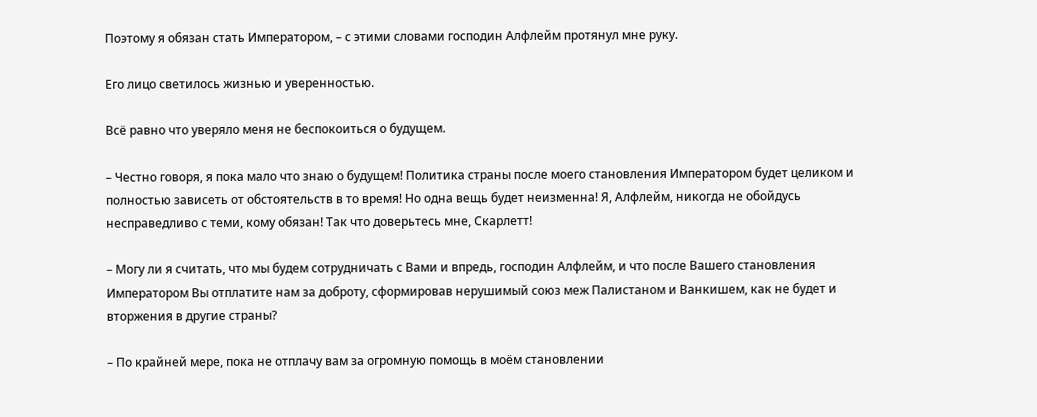Поэтому я обязан стать Императором, – с этими словами господин Алфлейм протянул мне руку.

Его лицо светилось жизнью и уверенностью.

Всё равно что уверяло меня не беспокоиться о будущем.

– Честно говоря, я пока мало что знаю о будущем! Политика страны после моего становления Императором будет целиком и полностью зависеть от обстоятельств в то время! Но одна вещь будет неизменна! Я, Алфлейм, никогда не обойдусь несправедливо с теми, кому обязан! Так что доверьтесь мне, Скарлетт!

– Могу ли я считать, что мы будем сотрудничать с Вами и впредь, господин Алфлейм, и что после Вашего становления Императором Вы отплатите нам за доброту, сформировав нерушимый союз меж Палистаном и Ванкишем, как не будет и вторжения в другие страны?

– По крайней мере, пока не отплачу вам за огромную помощь в моём становлении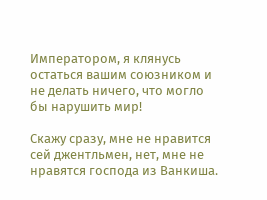Императором, я клянусь остаться вашим союзником и не делать ничего, что могло бы нарушить мир!

Скажу сразу, мне не нравится сей джентльмен, нет, мне не нравятся господа из Ванкиша.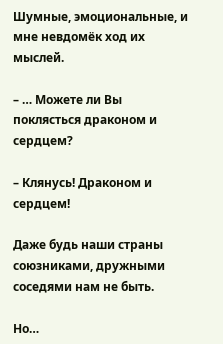Шумные, эмоциональные, и мне невдомёк ход их мыслей.

– … Можете ли Вы поклясться драконом и сердцем?

– Клянусь! Драконом и сердцем!

Даже будь наши страны союзниками, дружными соседями нам не быть.

Но…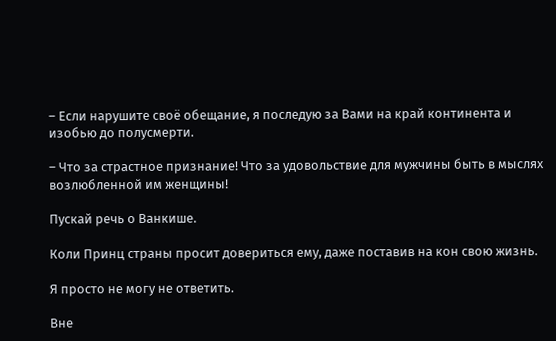– Если нарушите своё обещание, я последую за Вами на край континента и изобью до полусмерти.

– Что за страстное признание! Что за удовольствие для мужчины быть в мыслях возлюбленной им женщины!

Пускай речь о Ванкише.

Коли Принц страны просит довериться ему, даже поставив на кон свою жизнь.

Я просто не могу не ответить.

Вне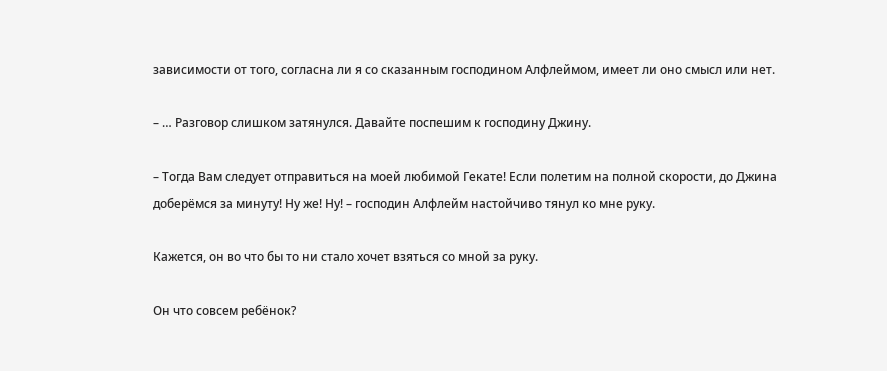зависимости от того, согласна ли я со сказанным господином Алфлеймом, имеет ли оно смысл или нет.

– … Разговор слишком затянулся. Давайте поспешим к господину Джину.

– Тогда Вам следует отправиться на моей любимой Гекате! Если полетим на полной скорости, до Джина доберёмся за минуту! Ну же! Ну! – господин Алфлейм настойчиво тянул ко мне руку.

Кажется, он во что бы то ни стало хочет взяться со мной за руку.

Он что совсем ребёнок?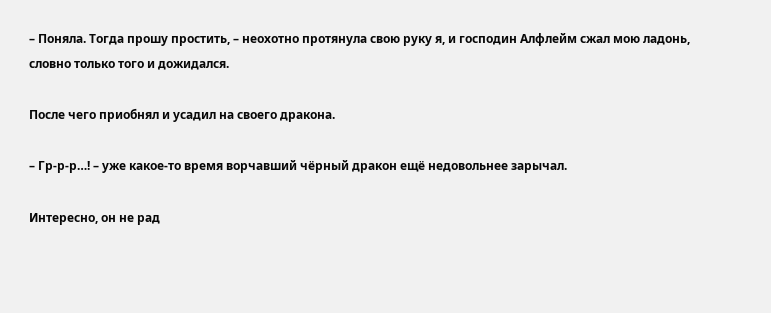– Поняла. Тогда прошу простить, – неохотно протянула свою руку я, и господин Алфлейм сжал мою ладонь, словно только того и дожидался.

После чего приобнял и усадил на своего дракона.

– Гр-р-р…! – уже какое-то время ворчавший чёрный дракон ещё недовольнее зарычал.

Интересно, он не рад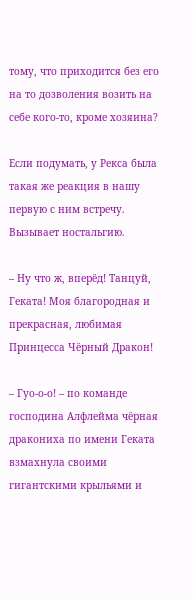тому, что приходится без его на то дозволения возить на себе кого-то, кроме хозяина?

Если подумать, у Рекса была такая же реакция в нашу первую с ним встречу. Вызывает ностальгию.

– Ну что ж, вперёд! Танцуй, Геката! Моя благородная и прекрасная, любимая Принцесса Чёрный Дракон!

– Гуо-о-о! – по команде господина Алфлейма чёрная дракониха по имени Геката взмахнула своими гигантскими крыльями и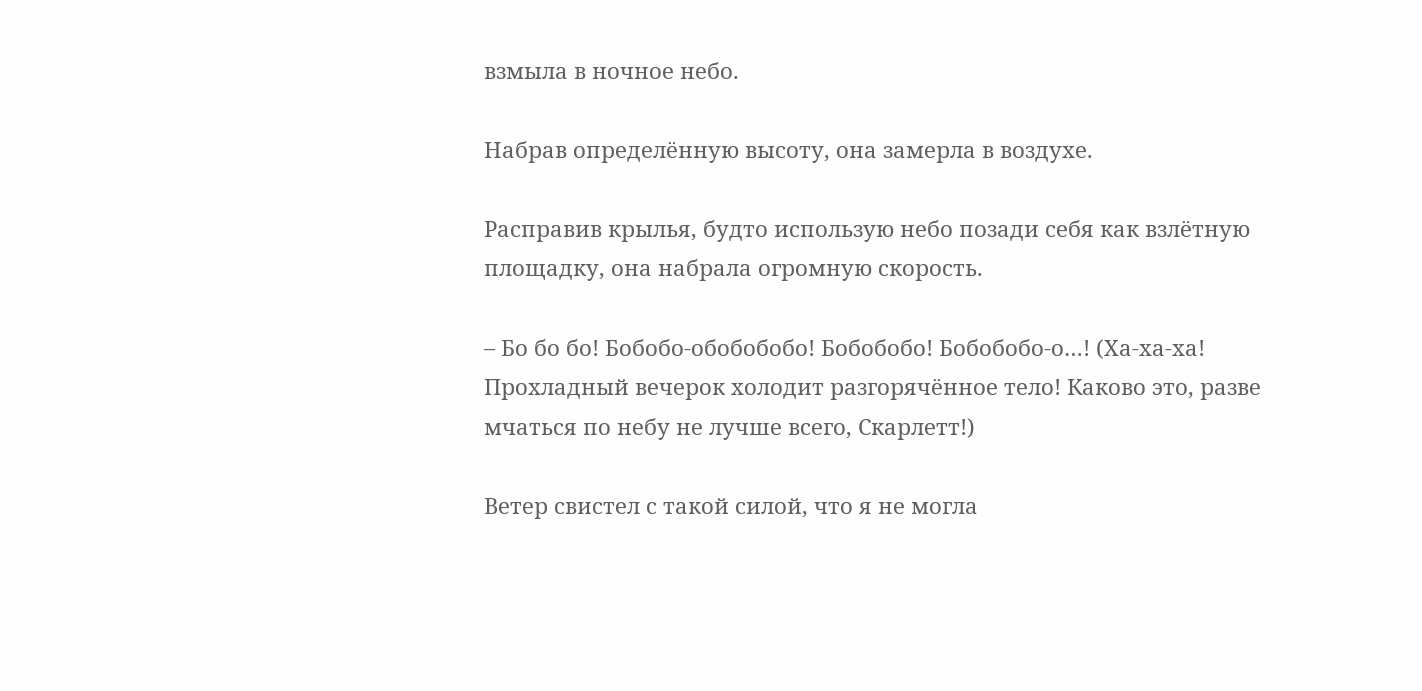взмыла в ночное небо.

Набрав определённую высоту, она замерла в воздухе.

Расправив крылья, будто использую небо позади себя как взлётную площадку, она набрала огромную скорость.

– Бо бо бо! Бобобо-обобобобо! Бобобобо! Бобобобо-о…! (Ха-ха-ха! Прохладный вечерок холодит разгорячённое тело! Каково это, разве мчаться по небу не лучше всего, Скарлетт!)

Ветер свистел с такой силой, что я не могла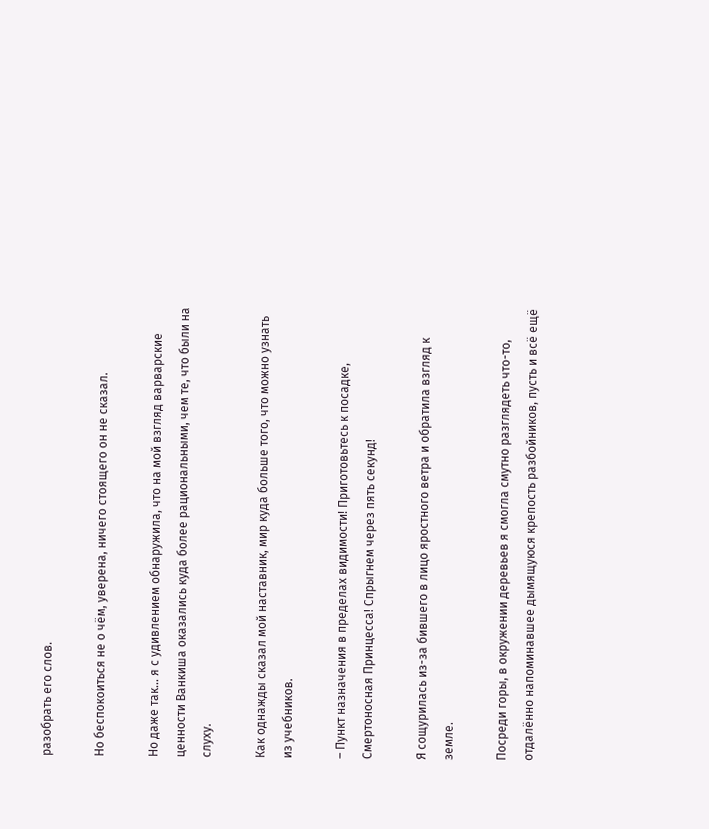разобрать его слов.

Но беспокоиться не о чём, уверена, ничего стоящего он не сказал.

Но даже так… я с удивлением обнаружила, что на мой взгляд варварские ценности Ванкиша оказались куда более рациональными, чем те, что были на слуху.

Как однажды сказал мой наставник, мир куда больше того, что можно узнать из учебников.

– Пункт назначения в пределах видимости! Приготовьтесь к посадке, Смертоносная Принцесса! Спрыгнем через пять секунд!

Я сощурилась из-за бившего в лицо яростного ветра и обратила взгляд к земле.

Посреди горы, в окружении деревьев я смогла смутно разглядеть что-то, отдалённо напоминавшее дымящуюся крепость разбойников, пусть и всё ещё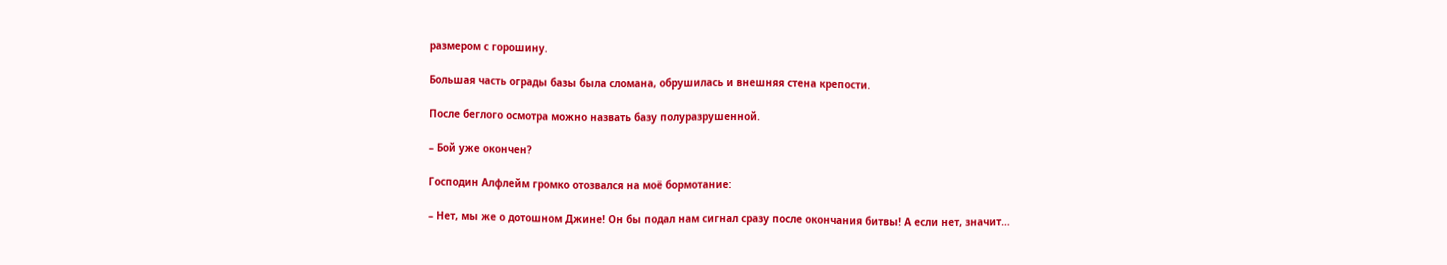размером с горошину.

Большая часть ограды базы была сломана, обрушилась и внешняя стена крепости.

После беглого осмотра можно назвать базу полуразрушенной.

– Бой уже окончен?

Господин Алфлейм громко отозвался на моё бормотание:

– Нет, мы же о дотошном Джине! Он бы подал нам сигнал сразу после окончания битвы! А если нет, значит…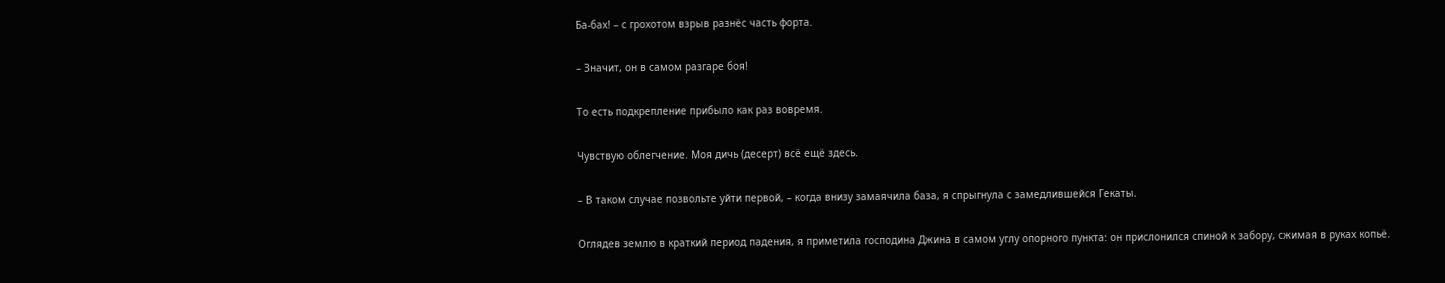Ба-бах! – с грохотом взрыв разнёс часть форта.

– Значит, он в самом разгаре боя!

То есть подкрепление прибыло как раз вовремя.

Чувствую облегчение. Моя дичь (десерт) всё ещё здесь.

– В таком случае позвольте уйти первой, – когда внизу замаячила база, я спрыгнула с замедлившейся Гекаты.

Оглядев землю в краткий период падения, я приметила господина Джина в самом углу опорного пункта: он прислонился спиной к забору, сжимая в руках копьё.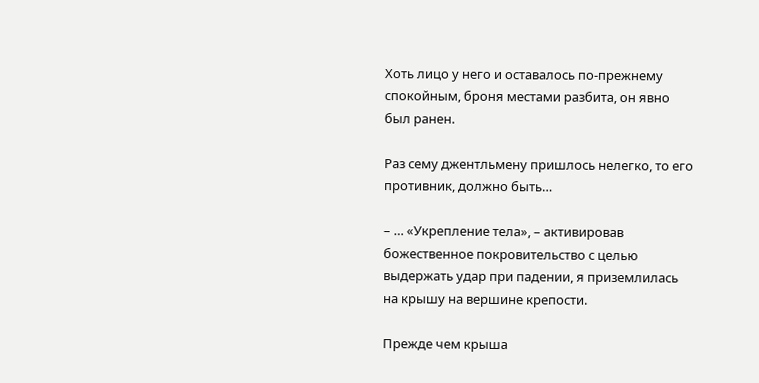Хоть лицо у него и оставалось по-прежнему спокойным, броня местами разбита, он явно был ранен.

Раз сему джентльмену пришлось нелегко, то его противник, должно быть…

– … «Укрепление тела», – активировав божественное покровительство с целью выдержать удар при падении, я приземлилась на крышу на вершине крепости.

Прежде чем крыша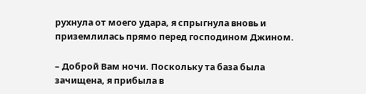рухнула от моего удара, я спрыгнула вновь и приземлилась прямо перед господином Джином.

– Доброй Вам ночи. Поскольку та база была зачищена, я прибыла в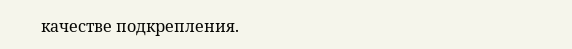качестве подкрепления.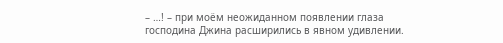– …! – при моём неожиданном появлении глаза господина Джина расширились в явном удивлении.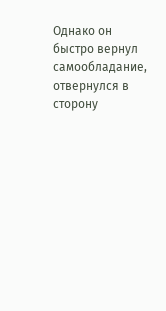Однако он быстро вернул самообладание, отвернулся в сторону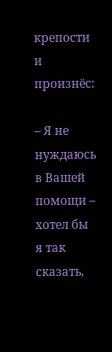крепости и произнёс:

– Я не нуждаюсь в Вашей помощи – хотел бы я так сказать,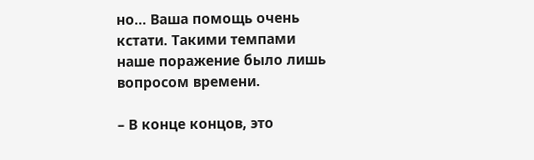но… Ваша помощь очень кстати. Такими темпами наше поражение было лишь вопросом времени.

– В конце концов, это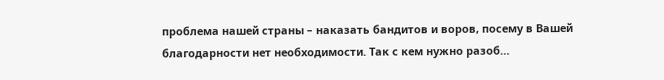проблема нашей страны – наказать бандитов и воров, посему в Вашей благодарности нет необходимости. Так с кем нужно разоб…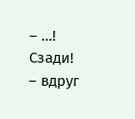– …! Сзади! – вдруг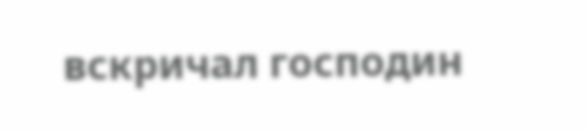вскричал господин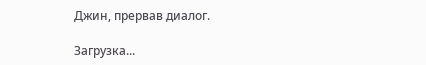Джин, прервав диалог.

Загрузка...